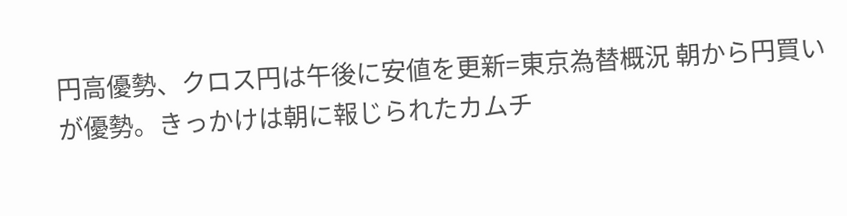円高優勢、クロス円は午後に安値を更新=東京為替概況 朝から円買いが優勢。きっかけは朝に報じられたカムチ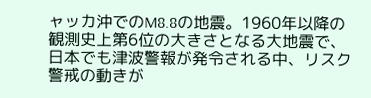ャッカ沖でのM8.8の地震。1960年以降の観測史上第6位の大きさとなる大地震で、日本でも津波警報が発令される中、リスク警戒の動きが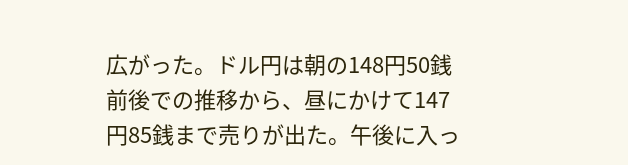広がった。ドル円は朝の148円50銭前後での推移から、昼にかけて147円85銭まで売りが出た。午後に入っ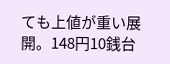ても上値が重い展開。148円10銭台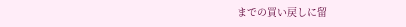までの買い戻しに留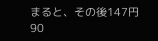まると、その後147円90